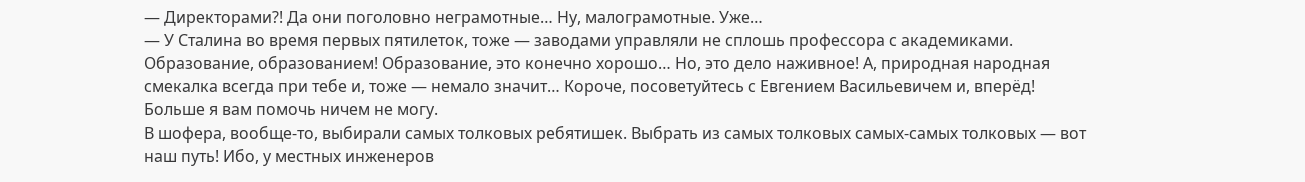— Директорами?! Да они поголовно неграмотные… Ну, малограмотные. Уже…
— У Сталина во время первых пятилеток, тоже — заводами управляли не сплошь профессора с академиками. Образование, образованием! Образование, это конечно хорошо… Но, это дело наживное! А, природная народная смекалка всегда при тебе и, тоже — немало значит… Короче, посоветуйтесь с Евгением Васильевичем и, вперёд! Больше я вам помочь ничем не могу.
В шофера, вообще-то, выбирали самых толковых ребятишек. Выбрать из самых толковых самых-самых толковых — вот наш путь! Ибо, у местных инженеров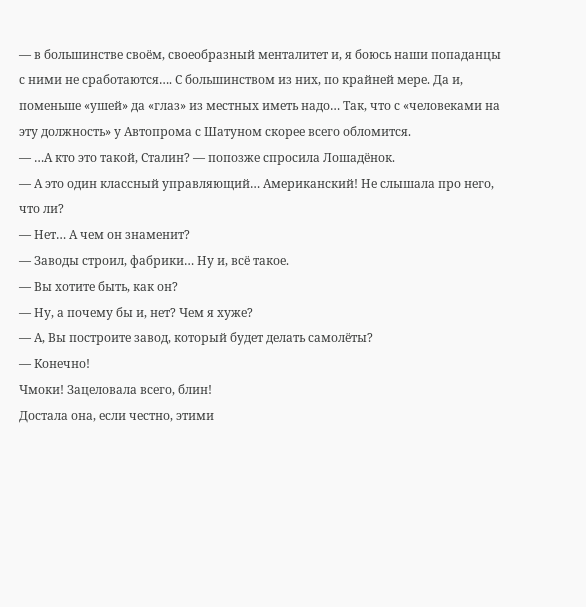— в большинстве своём, своеобразный менталитет и, я боюсь наши попаданцы с ними не сработаются…. С большинством из них, по крайней мере. Да и, поменьше «ушей» да «глаз» из местных иметь надо… Так, что с «человеками на эту должность» у Автопрома с Шатуном скорее всего обломится.
— …А кто это такой, Сталин? — попозже спросила Лошадёнок.
— А это один классный управляющий… Американский! Не слышала про него, что ли?
— Нет… А чем он знаменит?
— Заводы строил, фабрики… Ну и, всё такое.
— Вы хотите быть, как он?
— Ну, а почему бы и, нет? Чем я хуже?
— А, Вы построите завод, который будет делать самолёты?
— Конечно!
Чмоки! Зацеловала всего, блин!
Достала она, если честно, этими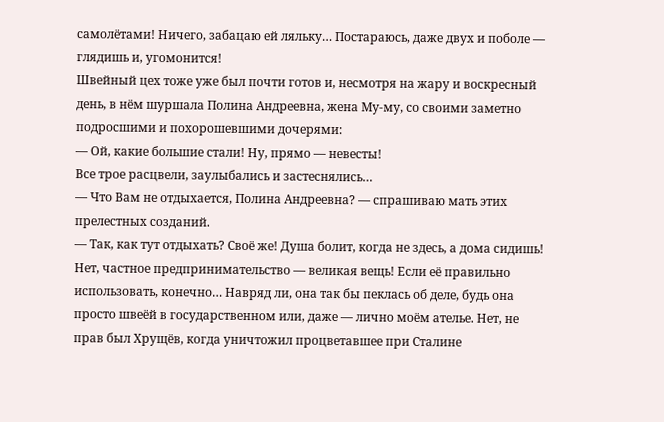самолётами! Ничего, забацаю ей ляльку… Постараюсь, даже двух и поболе — глядишь и, угомонится!
Швейный цех тоже уже был почти готов и, несмотря на жару и воскресный день, в нём шуршала Полина Андреевна, жена Му-му, со своими заметно подросшими и похорошевшими дочерями:
— Ой, какие большие стали! Ну, прямо — невесты!
Все трое расцвели, заулыбались и застеснялись…
— Что Вам не отдыхается, Полина Андреевна? — спрашиваю мать этих прелестных созданий.
— Так, как тут отдыхать? Своё же! Душа болит, когда не здесь, а дома сидишь!
Нет, частное предпринимательство — великая вещь! Если её правильно использовать, конечно… Навряд ли, она так бы пеклась об деле, будь она просто швеёй в государственном или, даже — лично моём ателье. Нет, не прав был Хрущёв, когда уничтожил процветавшее при Сталине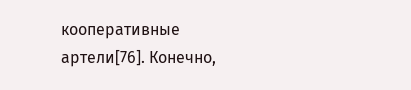кооперативные артели[76]. Конечно,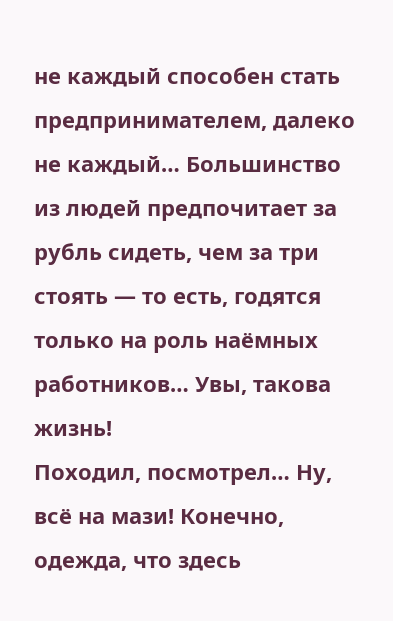не каждый способен стать предпринимателем, далеко не каждый… Большинство из людей предпочитает за рубль сидеть, чем за три стоять — то есть, годятся только на роль наёмных работников… Увы, такова жизнь!
Походил, посмотрел… Ну, всё на мази! Конечно, одежда, что здесь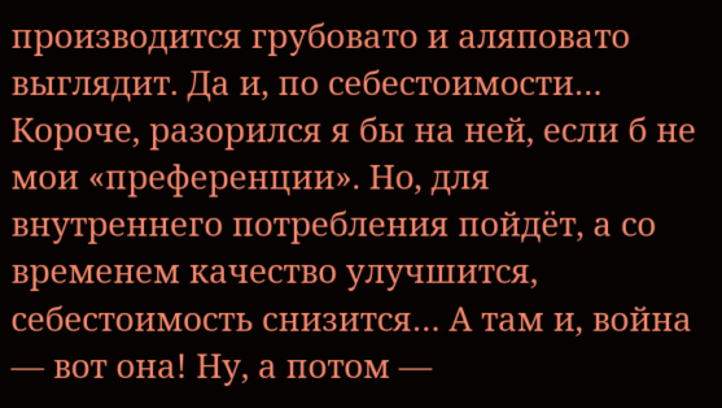производится грубовато и аляповато выглядит. Да и, по себестоимости… Короче, разорился я бы на ней, если б не мои «преференции». Но, для внутреннего потребления пойдёт, а со временем качество улучшится, себестоимость снизится… А там и, война — вот она! Ну, а потом —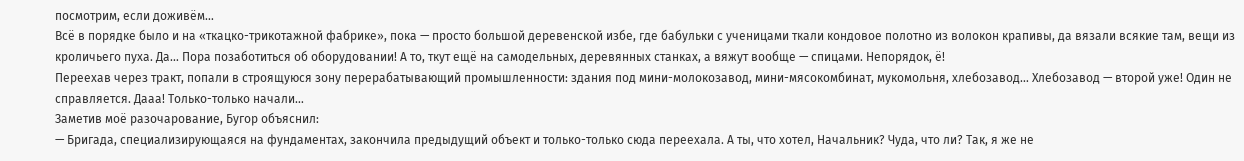посмотрим, если доживём…
Всё в порядке было и на «ткацко-трикотажной фабрике», пока — просто большой деревенской избе, где бабульки с ученицами ткали кондовое полотно из волокон крапивы, да вязали всякие там, вещи из кроличьего пуха. Да… Пора позаботиться об оборудовании! А то, ткут ещё на самодельных, деревянных станках, а вяжут вообще — спицами. Непорядок, ё!
Переехав через тракт, попали в строящуюся зону перерабатывающий промышленности: здания под мини-молокозавод, мини-мясокомбинат, мукомольня, хлебозавод… Хлебозавод — второй уже! Один не справляется. Дааа! Только-только начали…
Заметив моё разочарование, Бугор объяснил:
— Бригада, специализирующаяся на фундаментах, закончила предыдущий объект и только-только сюда переехала. А ты, что хотел, Начальник? Чуда, что ли? Так, я же не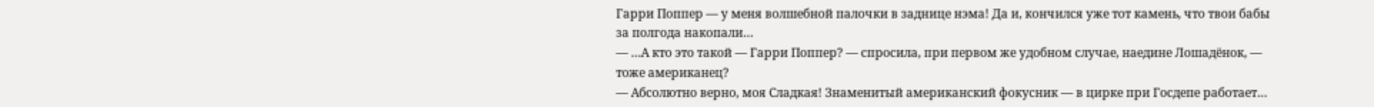Гарри Поппер — у меня волшебной палочки в заднице нэма! Да и, кончился уже тот камень, что твои бабы за полгода накопали…
— …А кто это такой — Гарри Поппер? — спросила, при первом же удобном случае, наедине Лошадёнок, — тоже американец?
— Абсолютно верно, моя Сладкая! Знаменитый американский фокусник — в цирке при Госдепе работает…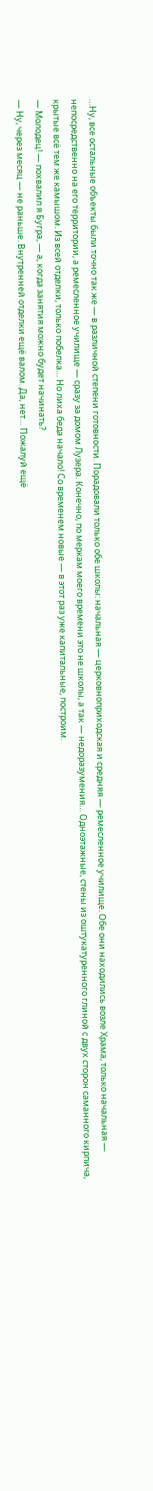…Ну, все остальные объекты были точно так же — в различной степени готовности. Порадовали только обе школы: начальная — церковноприходская и средняя — ремесленное училище. Обе они находились возле Храма, только начальная — непосредственно на его территории, а ремесленное училище — сразу за домом Лузера. Конечно, по меркам моего времени это не школы, а так — недоразумения… Одноэтажные, стены из оштукатуренного глиной с двух сторон саманного кирпича, крытые всё тем же камышом. Из всей отделки, только побелка… Но лиха беда начало! Со временем новые — в этот раз уже капитальные, построим.
— Молодец! — похвалил я Бугра, — а, когда занятия можно будет начинать?
— Ну, через месяц — не раньше. Внутренней отделки ещё валом. Да, нет… Пожалуй ещё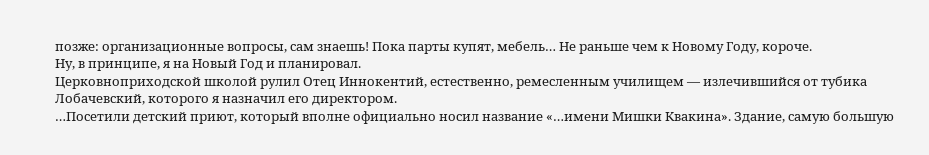позже: организационные вопросы, сам знаешь! Пока парты купят, мебель… Не раньше чем к Новому Году, короче.
Ну, в принципе, я на Новый Год и планировал.
Церковноприходской школой рулил Отец Иннокентий, естественно, ремесленным училищем — излечившийся от тубика Лобачевский, которого я назначил его директором.
…Посетили детский приют, который вполне официально носил название «…имени Мишки Квакина». Здание, самую большую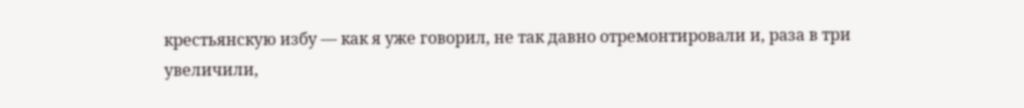крестьянскую избу — как я уже говорил, не так давно отремонтировали и, раза в три увеличили,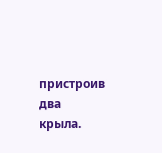пристроив два крыла.